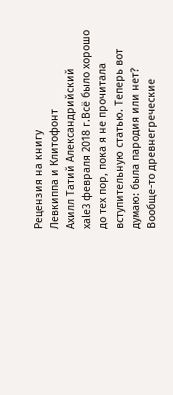Рецензия на книгу
Левкиппа и Клитофонт
Ахилл Татий Александрийский
xale3 февраля 2018 г.Всё было хорошо до тех пор, пока я не прочитала вступительную статью. Теперь вот думаю: была пародия или нет?
Вообще-то древнегреческие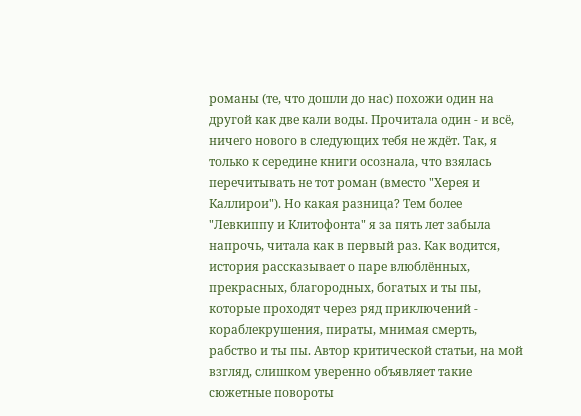романы (те, что дошли до нас) похожи один на другой как две кали воды. Прочитала один - и всё, ничего нового в следующих тебя не ждёт. Так, я только к середине книги осознала, что взялась перечитывать не тот роман (вместо "Херея и Каллирои"). Но какая разница? Тем более "Левкиппу и Клитофонта" я за пять лет забыла напрочь, читала как в первый раз. Как водится, история рассказывает о паре влюблённых, прекрасных, благородных, богатых и ты пы, которые проходят через ряд приключений - кораблекрушения, пираты, мнимая смерть, рабство и ты пы. Автор критической статьи, на мой взгляд, слишком уверенно объявляет такие сюжетные повороты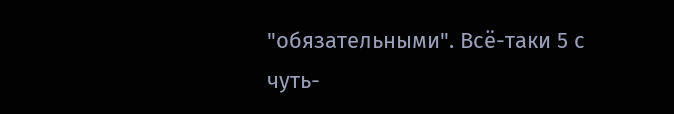"обязательными". Всё-таки 5 с чуть-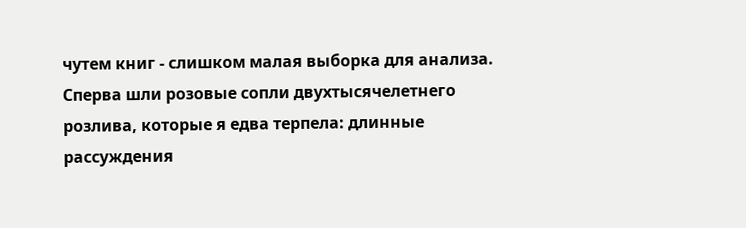чутем книг - слишком малая выборка для анализа.
Сперва шли розовые сопли двухтысячелетнего розлива, которые я едва терпела: длинные рассуждения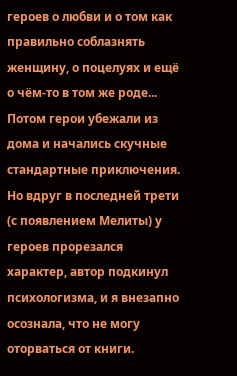героев о любви и о том как правильно соблазнять женщину, о поцелуях и ещё о чём-то в том же роде... Потом герои убежали из дома и начались скучные стандартные приключения. Но вдруг в последней трети (с появлением Мелиты) у героев прорезался характер, автор подкинул психологизма, и я внезапно осознала, что не могу оторваться от книги.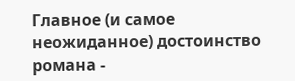Главное (и самое неожиданное) достоинство романа -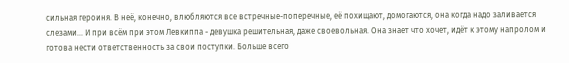сильная героиня. В неё, конечно, влюбляются все встречные-поперечные, её похищают, домогаются, она когда надо заливается слезами... И при всём при этом Левкиппа - девушка решительная, даже своевольная. Она знает что хочет, идёт к этому напролом и готова нести ответственность за свои поступки. Больше всего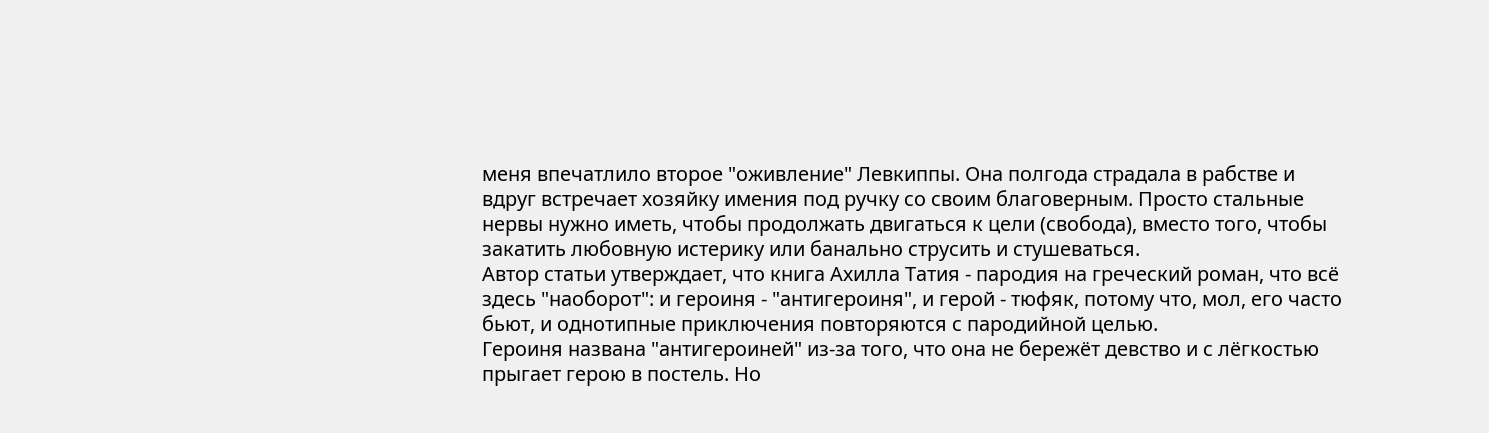меня впечатлило второе "оживление" Левкиппы. Она полгода страдала в рабстве и вдруг встречает хозяйку имения под ручку со своим благоверным. Просто стальные нервы нужно иметь, чтобы продолжать двигаться к цели (свобода), вместо того, чтобы закатить любовную истерику или банально струсить и стушеваться.
Автор статьи утверждает, что книга Ахилла Татия - пародия на греческий роман, что всё здесь "наоборот": и героиня - "антигероиня", и герой - тюфяк, потому что, мол, его часто бьют, и однотипные приключения повторяются с пародийной целью.
Героиня названа "антигероиней" из-за того, что она не бережёт девство и с лёгкостью прыгает герою в постель. Но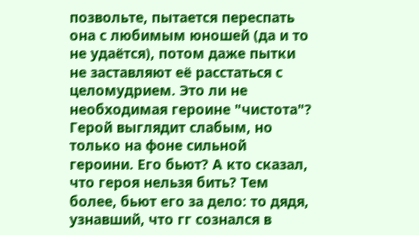позвольте, пытается переспать она с любимым юношей (да и то не удаётся), потом даже пытки не заставляют её расстаться с целомудрием. Это ли не необходимая героине "чистота"?
Герой выглядит слабым, но только на фоне сильной героини. Его бьют? А кто сказал, что героя нельзя бить? Тем более, бьют его за дело: то дядя, узнавший, что гг сознался в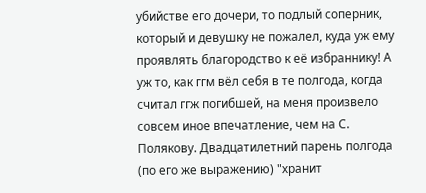убийстве его дочери, то подлый соперник, который и девушку не пожалел, куда уж ему проявлять благородство к её избраннику! А уж то, как ггм вёл себя в те полгода, когда считал ггж погибшей, на меня произвело совсем иное впечатление, чем на С. Полякову. Двадцатилетний парень полгода (по его же выражению) "хранит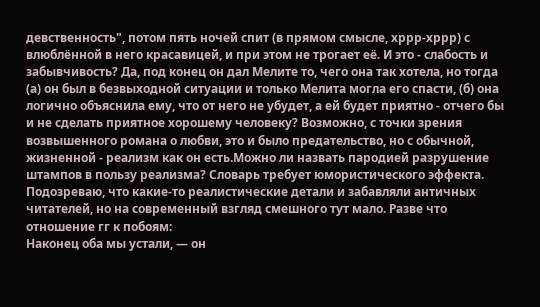девственность", потом пять ночей спит (в прямом смысле, хррр-хррр) с влюблённой в него красавицей, и при этом не трогает её. И это - слабость и забывчивость? Да, под конец он дал Мелите то, чего она так хотела, но тогда (а) он был в безвыходной ситуации и только Мелита могла его спасти, (б) она логично объяснила ему, что от него не убудет, а ей будет приятно - отчего бы и не сделать приятное хорошему человеку? Возможно, с точки зрения возвышенного романа о любви, это и было предательство, но с обычной, жизненной - реализм как он есть.Можно ли назвать пародией разрушение штампов в пользу реализма? Словарь требует юмористического эффекта. Подозреваю, что какие-то реалистические детали и забавляли античных читателей, но на современный взгляд смешного тут мало. Разве что отношение гг к побоям:
Наконец оба мы устали, — он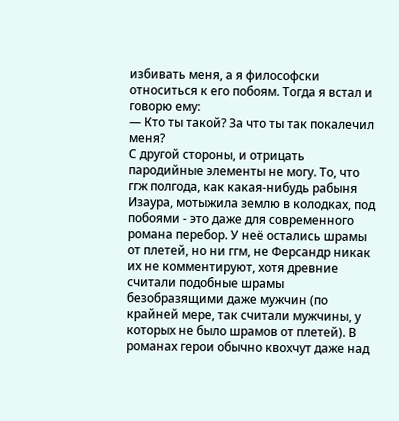избивать меня, а я философски относиться к его побоям. Тогда я встал и говорю ему:
— Кто ты такой? За что ты так покалечил меня?
С другой стороны, и отрицать пародийные элементы не могу. То, что ггж полгода, как какая-нибудь рабыня Изаура, мотыжила землю в колодках, под побоями - это даже для современного романа перебор. У неё остались шрамы от плетей, но ни ггм, не Ферсандр никак их не комментируют, хотя древние считали подобные шрамы безобразящими даже мужчин (по крайней мере, так считали мужчины, у которых не было шрамов от плетей). В романах герои обычно квохчут даже над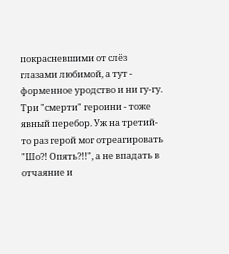покрасневшими от слёз глазами любимой, а тут - форменное уродство и ни гу-гу. Три "смерти" героини - тоже явный перебор. Уж на третий-то раз герой мог отреагировать "Шо?! Опять?!!", а не впадать в отчаяние и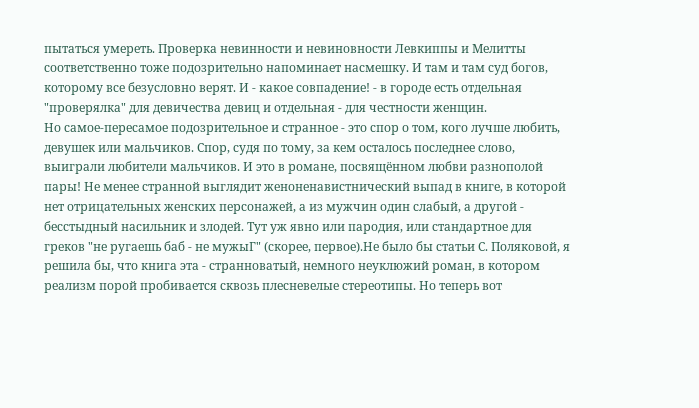пытаться умереть. Проверка невинности и невиновности Левкиппы и Мелитты соответственно тоже подозрительно напоминает насмешку. И там и там суд богов, которому все безусловно верят. И - какое совпадение! - в городе есть отдельная "проверялка" для девичества девиц и отдельная - для честности женщин.
Но самое-пересамое подозрительное и странное - это спор о том, кого лучше любить, девушек или мальчиков. Спор, судя по тому, за кем осталось последнее слово, выиграли любители мальчиков. И это в романе, посвящённом любви разнополой пары! Не менее странной выглядит женоненавистнический выпад в книге, в которой нет отрицательных женских персонажей, а из мужчин один слабый, а другой - бесстыдный насильник и злодей. Тут уж явно или пародия, или стандартное для греков "не ругаешь баб - не мужыГ" (скорее, первое).Не было бы статьи С. Поляковой, я решила бы, что книга эта - странноватый, немного неуклюжий роман, в котором реализм порой пробивается сквозь плесневелые стереотипы. Но теперь вот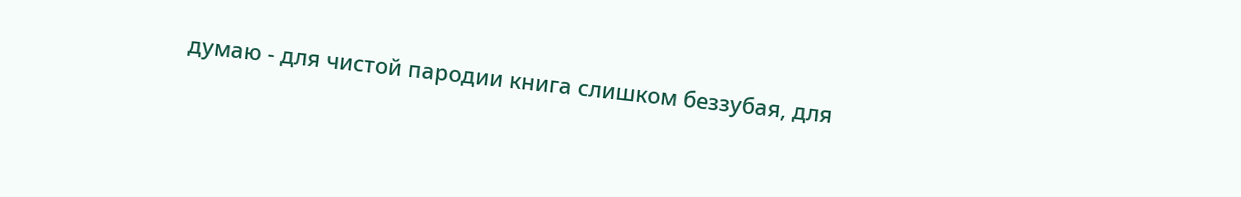думаю - для чистой пародии книга слишком беззубая, для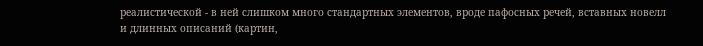реалистической - в ней слишком много стандартных элементов, вроде пафосных речей, вставных новелл и длинных описаний (картин,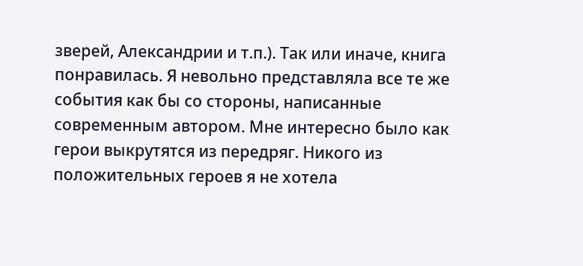зверей, Александрии и т.п.). Так или иначе, книга понравилась. Я невольно представляла все те же события как бы со стороны, написанные современным автором. Мне интересно было как герои выкрутятся из передряг. Никого из положительных героев я не хотела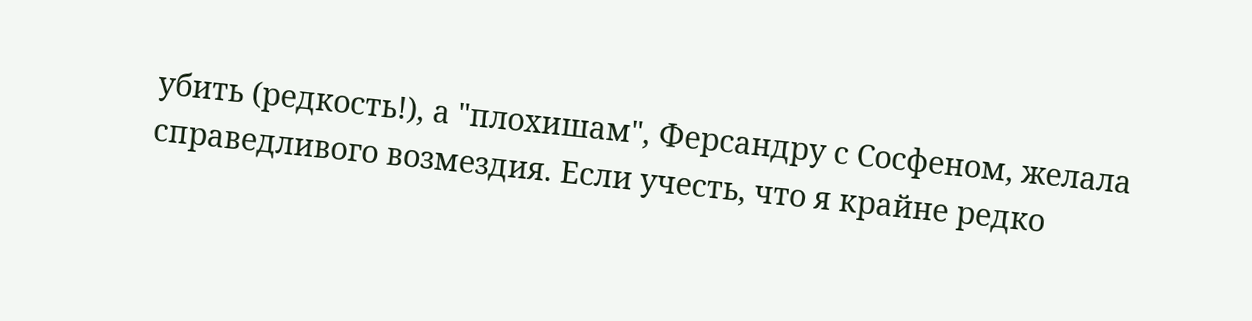убить (редкость!), а "плохишам", Ферсандру с Сосфеном, желала справедливого возмездия. Если учесть, что я крайне редко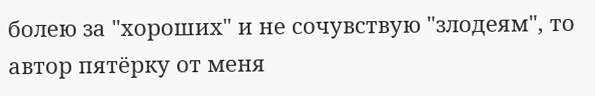болею за "хороших" и не сочувствую "злодеям", то автор пятёрку от меня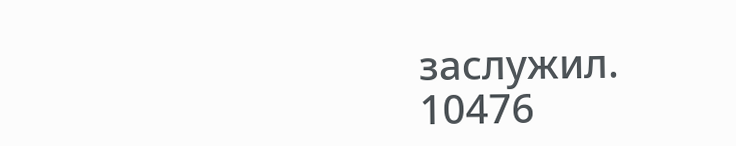заслужил.
10476